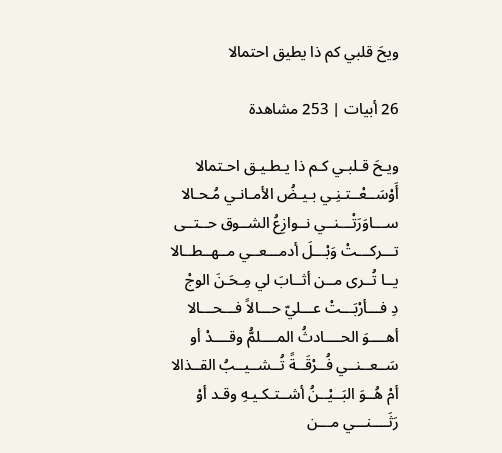ويحَ قلبي كم ذا يطيق احتمالا

26 أبيات | 253 مشاهدة

ويـحَ قـلبـي كـم ذا يـطـيـق احـتمالا
أَوْسَــعْــتـنِـي بـيـضُ الأمـانـي مُـحـالا
ســـاوَرَتْـــنــي نــوازِعُ الشــوق حــتــى
تـــركـــتْ وَبْـــلَ أدمـــعــي مــهــطــالا
يــا تُــرى مــن أثــابَ لي مِـحَـنَ الوجْ
دِ فـــأرْبَـــتْ عـــليّ حـــالاً فـــحـــالا
أهــــوَ الحــــادثُ المــــلمُّ وقــــدْ أو
سَــعــنــي فُــرْقَــةً تُــشــيــبُ القــذالا
أمْ هُــوَ البَــيْــنُ أشــتـكـيـهِ وقـد أوْ
رَثَــــنـــي مـــن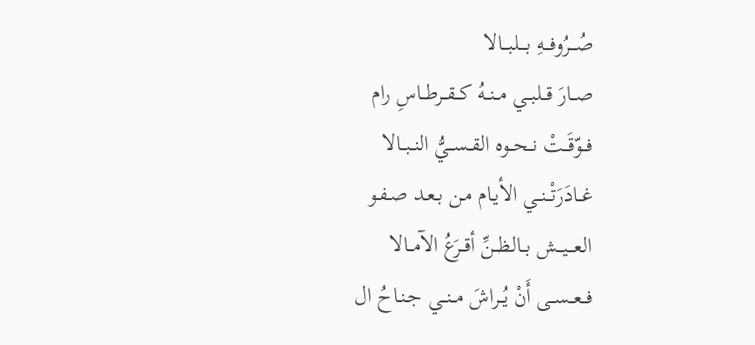صُـــرُوفـــهِ بـــلبـــالا
صــارَ قــلبــي مــنــهُ كــقــرطــاسِ رام
فــوّقَــتْ نــحــوه القــســيُّ النــبــالا
غــادَرَتْــنــي الأيـام مـن بـعـد صـفـو
العـــيـــش بــالظــنِّ أقــرَعُ الآمــالا
فــعــســى أَنْ يُــراشَ مــنــي جـنـاحُ ال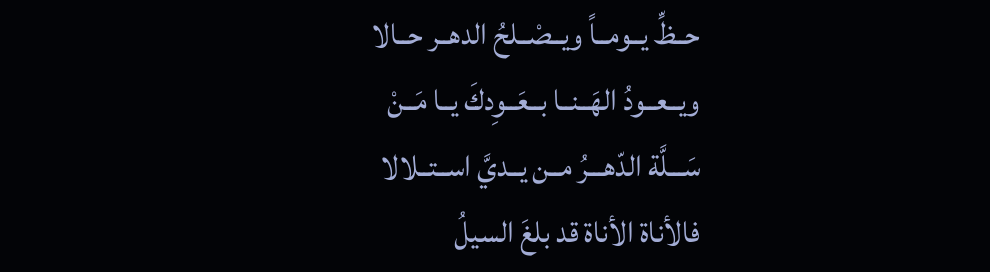حــظِّ يــومــاً ويــصْــلحُ الدهــر حــالا
ويــعــودُ الهَــنــا بــعَــوِدكَ يــا مَــنْ
سَـــلَّة الدّهـــرُ مــن يــديَّ اســتــلالا
فالأناة الأناة قد بلغَ السيلُ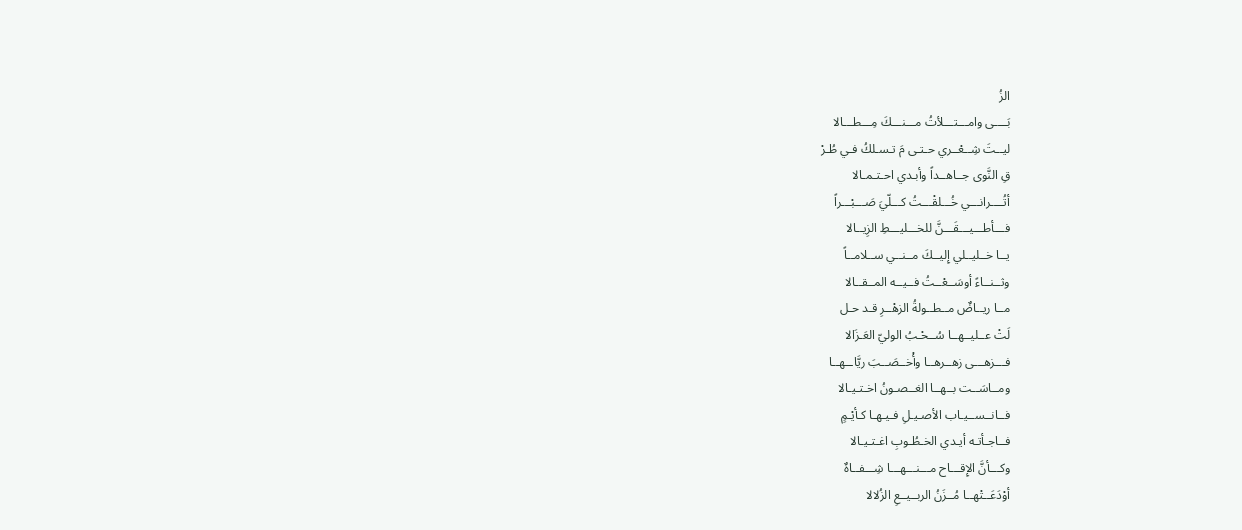الزُ
بَــــى وامـــتـــلأتُ مـــنـــكَ مِـــطـــالا
ليــتَ شِــعْــري حـتـى مَ تـسـلكُ فـي طُـرْ
قِ النَّوى جــاهــداً وأبـدي احـتـمـالا
أتُــــرانـــي خُـــلقْـــتُ كـــلّيَ صَـــبْـــراً
فـــأطـــيـــقَـــنَّ للخـــليـــطِ الزِيــالا
يــا خــليــلي إِليــكَ مــنــي ســلامــاً
وثــنــاءً أوسَــعْــتُ فــيــه المــقــالا
مــا ريــاضٌ مــطــولةُ الزهْــرِ قـد حـل
لَتْ عــليــهــا سُــحْـبُ الوليّ العَـزَالا
فـــزهـــى زهــرهــا وأْخــصَــبَ ريَّاــهــا
ومــاسَــت بــهــا الغــصـونُ اخـتـيـالا
فــانــســيـاب الأصـيـلِ فـيـهـا كـأيْـمٍ
فــاجـأتـه أيـدي الخـطُـوبِ اغـتـيـالا
وكـــأنَّ الإِقـــاح مـــنـــهـــا شِـــفــاهٌ
أوْدَعَــتْهــا مُــزَنُ الربــيــعِ الزُلالا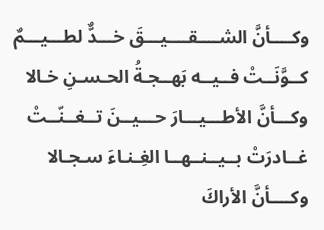وكــــأنَّ الشــــقــــيـــقَ خـــدٌّ لطـــيـــمٌ
كــوَّنَــتْ فــيــه بَهــجـةُ الحـسـنِ خـالا
وكـــأنَّ الأطـــيـــارَ حـــيــنَ تــغــنّــتْ
غــادرَتْ بــيــنــهــا الغِـنـاءَ سـجـالا
وكــــأنَّ الأراكَ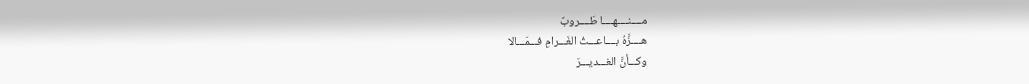مــــنــــهــــا طَــــروبٌ
هــــزَّهُ بــــاعـــثُ الغَـــرامِ فـــمَـــالا
وكـــأنَّ الغـــديـــرَ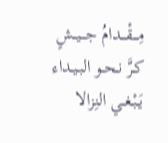مِـــقْـــدامُ جـــيــشٍ
كـرَّ نـحـو البـيـداء يَـبْـغـي النِزالا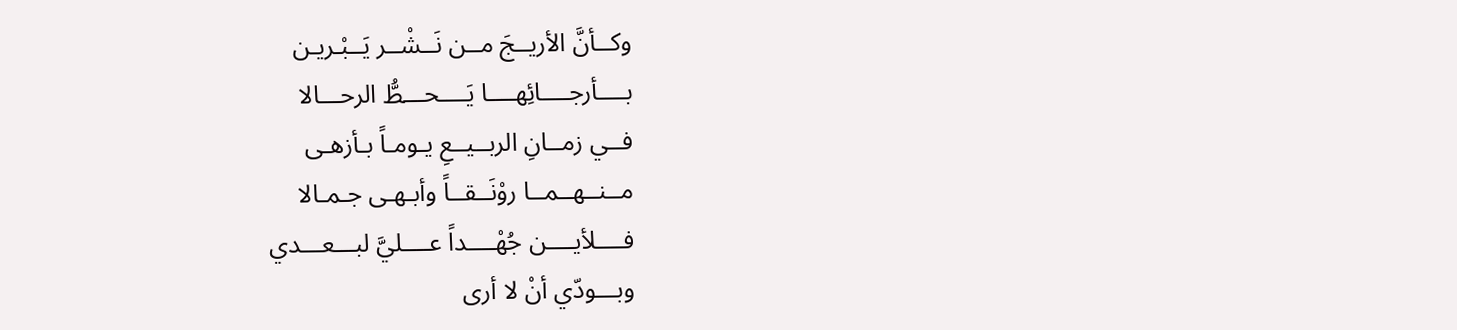وكــأنَّ الأريــجَ مــن نَــشْــر يَــبْـريـن
بــــأرجــــائِهــــا يَــــحـــطُّ الرحـــالا
فــي زمــانِ الربــيــعِ يـومـاً بـأزهـى
مــنــهــمــا روْنَــقــاً وأبـهـى جـمـالا
فــــلأيــــن جُهْــــداً عــــليَّ لبـــعـــدي
وبـــودّي أنْ لا أرى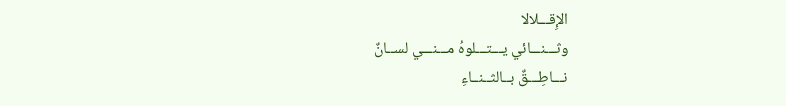الإِقـــلالا
وثـــنـــائي يـــتـــلوهُ مـــنـــي لســانٌ
نـــاطِـــقٌ بــالثــنــاءِ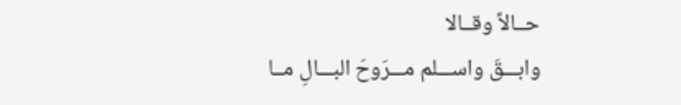حــالاً وقــالا
وابـــقَ واســـلم مـــرَوحَ البـــالِ مــا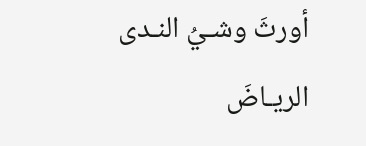أورثَ وشـيُ النـدى الريـاضَ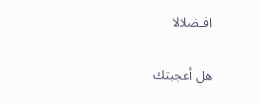افـضلالا

هل أعجبتك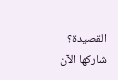القصيدة؟ شاركها الآن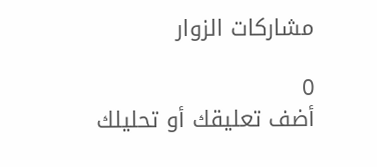مشاركات الزوار

0
أضف تعليقك أو تحليلك